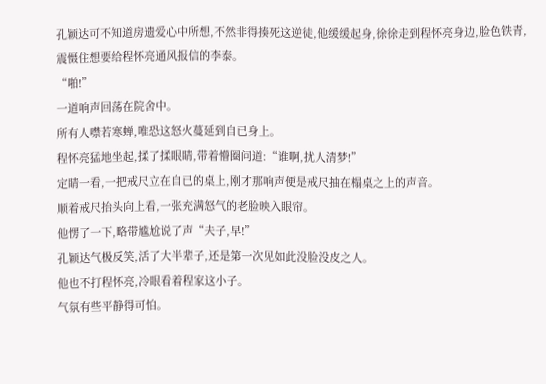孔颖达可不知道房遗爱心中所想,不然非得揍死这逆徒,他缓缓起身,徐徐走到程怀亮身边,脸色铁青,震慑住想要给程怀亮通风报信的李泰。
“啪!”
一道响声回荡在院舍中。
所有人噤若寒蝉,唯恐这怒火蔓延到自已身上。
程怀亮猛地坐起,揉了揉眼睛,带着懵圈问道:“谁啊,扰人清梦!”
定睛一看,一把戒尺立在自已的桌上,刚才那响声便是戒尺抽在榻桌之上的声音。
顺着戒尺抬头向上看,一张充满怒气的老脸映入眼帘。
他愣了一下,略带尴尬说了声“夫子,早!”
孔颖达气极反笑,活了大半辈子,还是第一次见如此没脸没皮之人。
他也不打程怀亮,冷眼看着程家这小子。
气氛有些平静得可怕。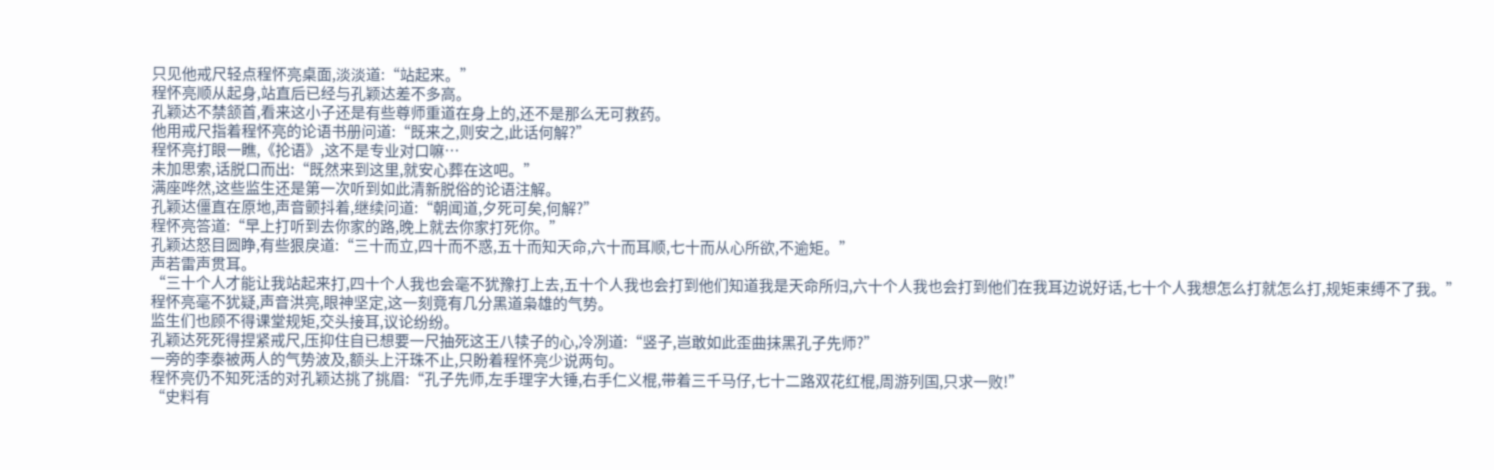只见他戒尺轻点程怀亮桌面,淡淡道:“站起来。”
程怀亮顺从起身,站直后已经与孔颖达差不多高。
孔颖达不禁颔首,看来这小子还是有些尊师重道在身上的,还不是那么无可救药。
他用戒尺指着程怀亮的论语书册问道:“既来之,则安之,此话何解?”
程怀亮打眼一瞧,《抡语》,这不是专业对口嘛…
未加思索,话脱口而出:“既然来到这里,就安心葬在这吧。”
满座哗然,这些监生还是第一次听到如此清新脱俗的论语注解。
孔颖达僵直在原地,声音颤抖着,继续问道:“朝闻道,夕死可矣,何解?”
程怀亮答道:“早上打听到去你家的路,晚上就去你家打死你。”
孔颖达怒目圆睁,有些狠戾道:“三十而立,四十而不惑,五十而知天命,六十而耳顺,七十而从心所欲,不逾矩。”
声若雷声贯耳。
“三十个人才能让我站起来打,四十个人我也会毫不犹豫打上去,五十个人我也会打到他们知道我是天命所归,六十个人我也会打到他们在我耳边说好话,七十个人我想怎么打就怎么打,规矩束缚不了我。”
程怀亮毫不犹疑,声音洪亮,眼神坚定,这一刻竟有几分黑道枭雄的气势。
监生们也顾不得课堂规矩,交头接耳,议论纷纷。
孔颖达死死得捏紧戒尺,压抑住自已想要一尺抽死这王八犊子的心,冷冽道:“竖子,岂敢如此歪曲抹黑孔子先师?”
一旁的李泰被两人的气势波及,额头上汗珠不止,只盼着程怀亮少说两句。
程怀亮仍不知死活的对孔颖达挑了挑眉:“孔子先师,左手理字大锤,右手仁义棍,带着三千马仔,七十二路双花红棍,周游列国,只求一败!”
“史料有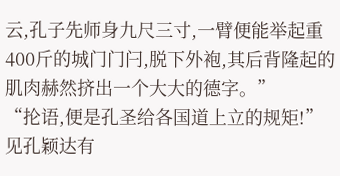云,孔子先师身九尺三寸,一臂便能举起重400斤的城门门闩,脱下外袍,其后背隆起的肌肉赫然挤出一个大大的德字。”
“抡语,便是孔圣给各国道上立的规矩!”
见孔颖达有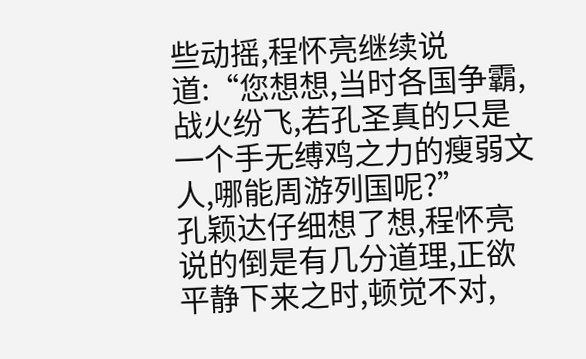些动摇,程怀亮继续说道:“您想想,当时各国争霸,战火纷飞,若孔圣真的只是一个手无缚鸡之力的瘦弱文人,哪能周游列国呢?”
孔颖达仔细想了想,程怀亮说的倒是有几分道理,正欲平静下来之时,顿觉不对,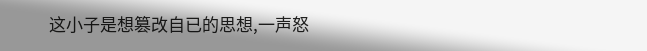这小子是想篡改自已的思想,一声怒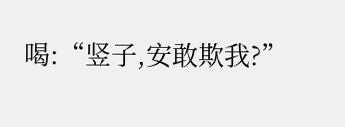喝:“竖子,安敢欺我?”